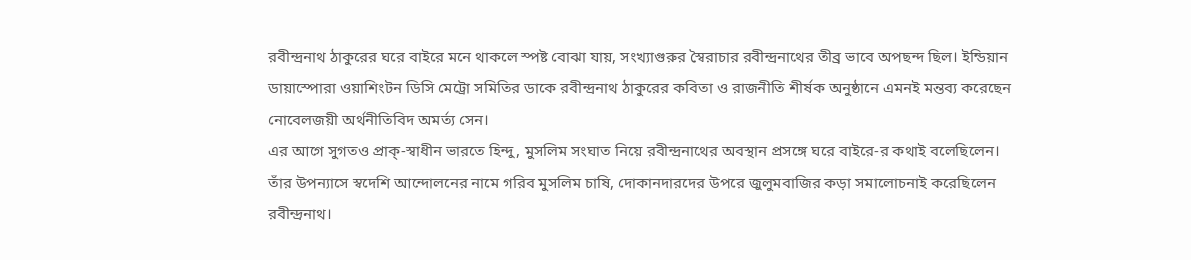রবীন্দ্রনাথ ঠাকুরের ঘরে বাইরে মনে থাকলে স্পষ্ট বোঝা যায়, সংখ্যাগুরুর স্বৈরাচার রবীন্দ্রনাথের তীব্র ভাবে অপছন্দ ছিল। ইন্ডিয়ান ডায়াস্পোরা ওয়াশিংটন ডিসি মেট্রো সমিতির ডাকে রবীন্দ্রনাথ ঠাকুরের কবিতা ও রাজনীতি শীর্ষক অনুষ্ঠানে এমনই মন্তব্য করেছেন নোবেলজয়ী অর্থনীতিবিদ অমর্ত্য সেন।
এর আগে সুগতও প্রাক্-স্বাধীন ভারতে হিন্দু, মুসলিম সংঘাত নিয়ে রবীন্দ্রনাথের অবস্থান প্রসঙ্গে ঘরে বাইরে-র কথাই বলেছিলেন। তাঁর উপন্যাসে স্বদেশি আন্দোলনের নামে গরিব মুসলিম চাষি, দোকানদারদের উপরে জুলুমবাজির কড়া সমালোচনাই করেছিলেন রবীন্দ্রনাথ।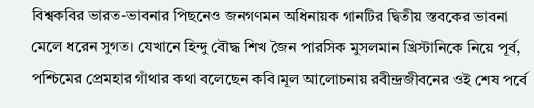বিশ্বকবির ভারত-ভাবনার পিছনেও জনগণমন অধিনায়ক গানটির দ্বিতীয় স্তবকের ভাবনা মেলে ধরেন সুগত। যেখানে হিন্দু বৌদ্ধ শিখ জৈন পারসিক মুসলমান খ্রিস্টানিকে নিয়ে পূর্ব, পশ্চিমের প্রেমহার গাঁথার কথা বলেছেন কবি।মূল আলোচনায় রবীন্দ্রজীবনের ওই শেষ পর্বে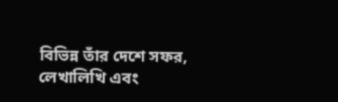বিভিন্ন তাঁর দেশে সফর, লেখালিখি এবং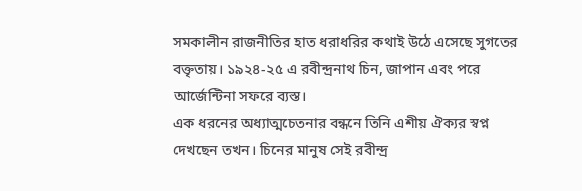সমকালীন রাজনীতির হাত ধরাধরির কথাই উঠে এসেছে সুগতের বক্তৃতায়। ১৯২৪-২৫ এ রবীন্দ্রনাথ চিন, জাপান এবং পরে আর্জেন্টিনা সফরে ব্যস্ত।
এক ধরনের অধ্যাত্মচেতনার বন্ধনে তিনি এশীয় ঐক্যর স্বপ্ন দেখছেন তখন। চিনের মানুষ সেই রবীন্দ্র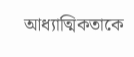আধ্যাত্মিকতাকে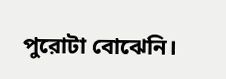পুরোটা বোঝেনি।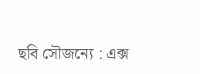ছবি সৌজন্যে : এক্স